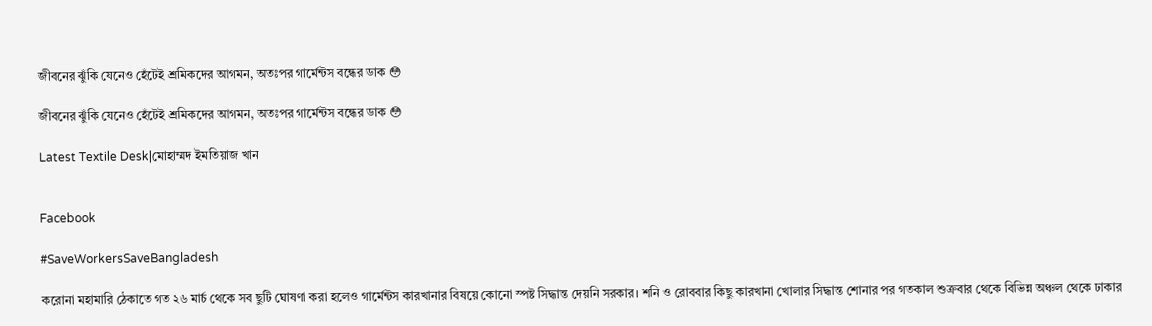জীবনের ঝুঁকি যেনেও হেঁটেই শ্রমিকদের আগমন, অতঃপর গার্মেন্টস বন্ধের ডাক 😳

জীবনের ঝুঁকি যেনেও হেঁটেই শ্রমিকদের আগমন, অতঃপর গার্মেন্টস বন্ধের ডাক 😳

Latest Textile Desk|মোহাম্মদ ইমতিয়াজ খান


Facebook

#SaveWorkersSaveBangladesh

করোনা মহামারি ঠেকাতে গত ২৬ মার্চ থেকে সব ছুটি ঘোষণা করা হলেও গার্মেন্টস কারখানার বিষয়ে কোনো স্পষ্ট সিদ্ধান্ত দেয়নি সরকার। শনি ও রোববার কিছু কারখানা খোলার সিদ্ধান্ত শোনার পর গতকাল শুক্রবার থেকে বিভিন্ন অঞ্চল থেকে ঢাকার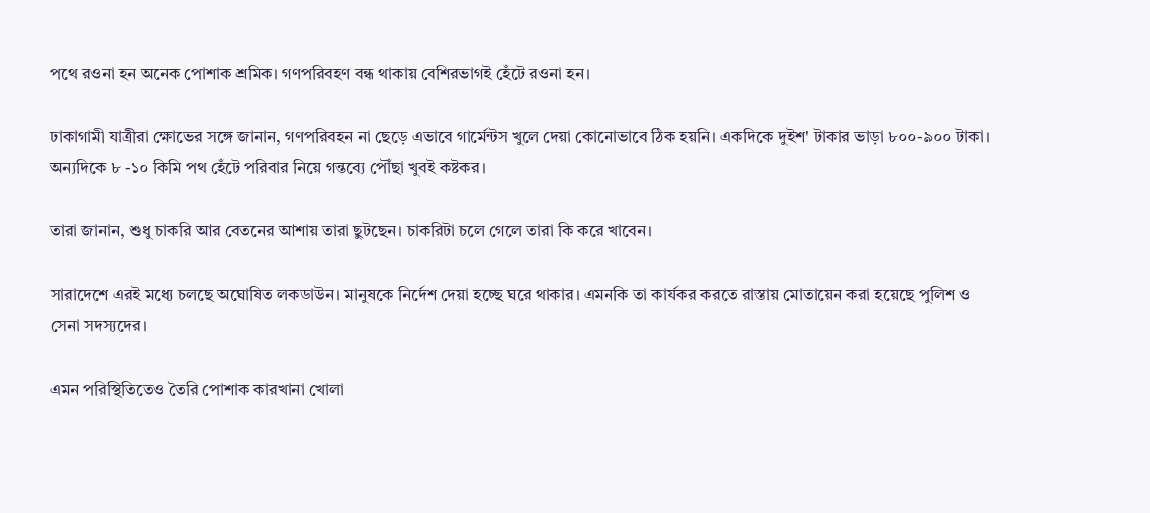পথে রওনা হন অনেক পোশাক শ্রমিক। গণপরিবহণ বন্ধ থাকায় বেশিরভাগই হেঁটে রওনা হন।

ঢাকাগামী যাত্রীরা ক্ষোভের সঙ্গে জানান, গণপরিবহন না ছেড়ে এভাবে গার্মেন্টস খুলে দেয়া কোনোভাবে ঠিক হয়নি। একদিকে দুইশ' টাকার ভাড়া ৮০০-৯০০ টাকা। অন্যদিকে ৮ -১০ কিমি পথ হেঁটে পরিবার নিয়ে গন্তব্যে পৌঁছা খুবই কষ্টকর।

তারা জানান, শুধু চাকরি আর বেতনের আশায় তারা ছুটছেন। চাকরিটা চলে গেলে তারা কি করে খাবেন।

সারাদেশে এরই মধ্যে চলছে অঘোষিত লকডাউন। মানুষকে নির্দেশ দেয়া হচ্ছে ঘরে থাকার। এমনকি তা কার্যকর করতে রাস্তায় মোতায়েন করা হয়েছে পুলিশ ও সেনা সদস্যদের।

এমন পরিস্থিতিতেও তৈরি পোশাক কারখানা খোলা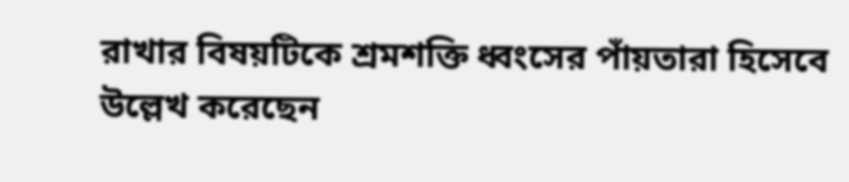রাখার বিষয়টিকে শ্রমশক্তি ধ্বংসের পাঁয়তারা হিসেবে উল্লেখ করেছেন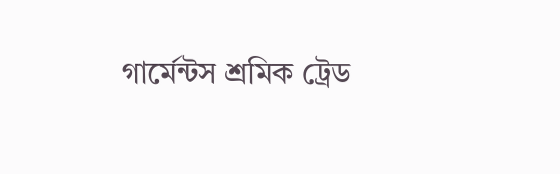গার্মেন্টস শ্রমিক ট্রেড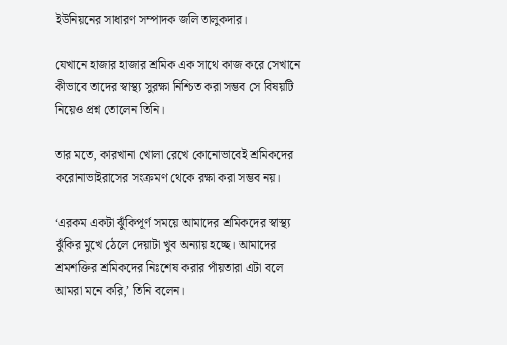ইউনিয়নের সাধারণ সম্পাদক জলি তালুকদার।

যেখানে হাজার হাজার শ্রমিক এক সাথে কাজ করে সেখানে কীভাবে তাদের স্বাস্থ্য সুরক্ষা নিশ্চিত করা সম্ভব সে বিষয়টি নিয়েও প্রশ্ন তোলেন তিনি।

তার মতে, কারখানা খোলা রেখে কোনোভাবেই শ্রমিকদের করোনাভাইরাসের সংক্রমণ থেকে রক্ষা করা সম্ভব নয়।

‘এরকম একটা ঝুঁকিপূর্ণ সময়ে আমাদের শ্রমিকদের স্বাস্থ্য ঝুঁকির মুখে ঠেলে দেয়াটা খুব অন্যায় হচ্ছে। আমাদের শ্রমশক্তির শ্রমিকদের নিঃশেষ করার পাঁয়তারা এটা বলে আমরা মনে করি,’ তিনি বলেন।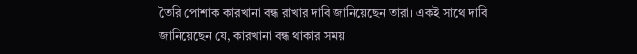তৈরি পোশাক কারখানা বন্ধ রাখার দাবি জানিয়েছেন তারা। একই সাথে দাবি জানিয়েছেন যে, কারখানা বন্ধ থাকার সময়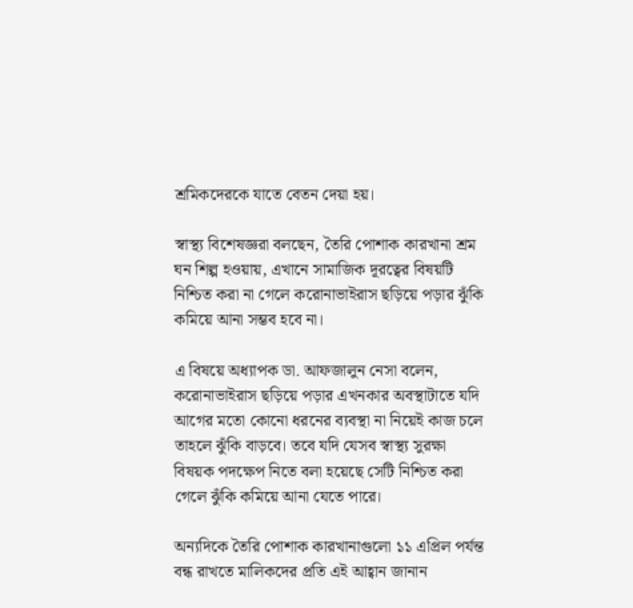শ্রমিকদেরকে যাতে বেতন দেয়া হয়।

স্বাস্থ্য বিশেষজ্ঞরা বলছেন, তৈরি পোশাক কারখানা শ্রম ঘন শিল্প হওয়ায়, এখানে সামাজিক দূরত্বের বিষয়টি নিশ্চিত করা না গেলে করোনাভাইরাস ছড়িয়ে পড়ার ঝুঁকি কমিয়ে আনা সম্ভব হবে না।

এ বিষয়ে অধ্যাপক ডা. আফজালুন নেসা বলেন, করোনাভাইরাস ছড়িয়ে পড়ার এখনকার অবস্থাটাতে যদি আগের মতো কোনো ধরনের ব্যবস্থা না নিয়েই কাজ চলে তাহলে ঝুঁকি বাড়বে। তবে যদি যেসব স্বাস্থ্য সুরক্ষা বিষয়ক পদক্ষেপ নিতে বলা হয়েছে সেটি নিশ্চিত করা গেলে ঝুঁকি কমিয়ে আনা যেতে পারে।

অন্যদিকে তৈরি পোশাক কারখানাগুলো ১১ এপ্রিল পর্যন্ত বন্ধ রাখতে মালিকদের প্রতি এই আহ্বান জানান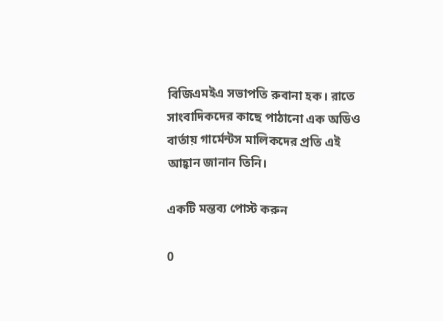বিজিএমইএ সভাপতি রুবানা হক। রাতে সাংবাদিকদের কাছে পাঠানো এক অডিও বার্তায় গার্মেন্টস মালিকদের প্রতি এই আহ্বান জানান তিনি।

একটি মন্তব্য পোস্ট করুন

0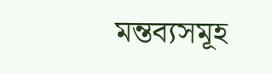মন্তব্যসমূহ